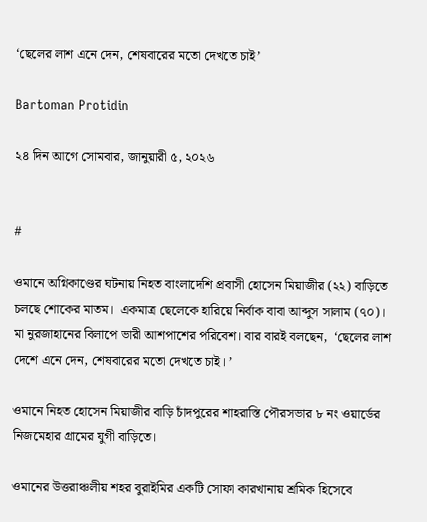‘ছেলের লাশ এনে দেন, শেষবারের মতো দেখতে চাই’

Bartoman Protidin

২৪ দিন আগে সোমবার, জানুয়ারী ৫, ২০২৬


#

ওমানে অগ্নিকাণ্ডের ঘটনায় নিহত বাংলাদেশি প্রবাসী হোসেন মিয়াজীর (২২) বাড়িতে চলছে শোকের মাতম।  একমাত্র ছেলেকে হারিয়ে নির্বাক বাবা আব্দুস সালাম (৭০)। মা নুরজাহানের বিলাপে ভারী আশপাশের পরিবেশ। বার বারই বলছেন,  ‘ছেলের লাশ দেশে এনে দেন, শেষবারের মতো দেখতে চাই। ’

ওমানে নিহত হোসেন মিয়াজীর বাড়ি চাঁদপুরের শাহরাস্তি পৌরসভার ৮ নং ওয়ার্ডের নিজমেহার গ্রামের যুগী বাড়িতে।

ওমানের উত্তরাঞ্চলীয় শহর বুরাইমির একটি সোফা কারখানায় শ্রমিক হিসেবে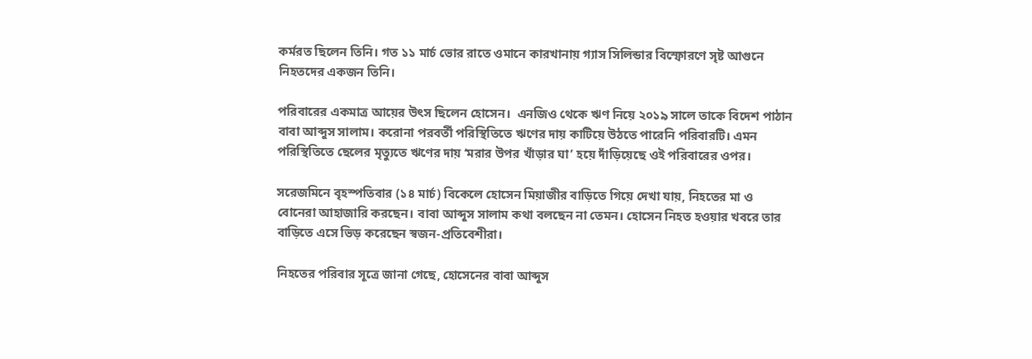কর্মরত ছিলেন তিনি। গত ১১ মার্চ ভোর রাতে ওমানে কারখানায় গ্যাস সিলিন্ডার বিস্ফোরণে সৃষ্ট আগুনে নিহতদের একজন তিনি।

পরিবারের একমাত্র আয়ের উৎস ছিলেন হোসেন।  এনজিও থেকে ঋণ নিয়ে ২০১৯ সালে তাকে বিদেশ পাঠান বাবা আব্দুস সালাম। করোনা পরবর্তী পরিস্থিতিতে ঋণের দায় কাটিয়ে উঠতে পারেনি পরিবারটি। এমন পরিস্থিতিতে ছেলের মৃত্যুতে ঋণের দায় ‘মরার উপর খাঁড়ার ঘা’ হয়ে দাঁড়িয়েছে ওই পরিবারের ওপর।

সরেজমিনে বৃহস্পতিবার (১৪ মার্চ) বিকেলে হোসেন মিয়াজীর বাড়িতে গিয়ে দেখা যায়, নিহতের মা ও বোনেরা আহাজারি করছেন। বাবা আব্দুস সালাম কথা বলছেন না তেমন। হোসেন নিহত হওয়ার খবরে তার বাড়িতে এসে ভিড় করেছেন স্বজন-প্রতিবেশীরা।

নিহতের পরিবার সূত্রে জানা গেছে, হোসেনের বাবা আব্দুস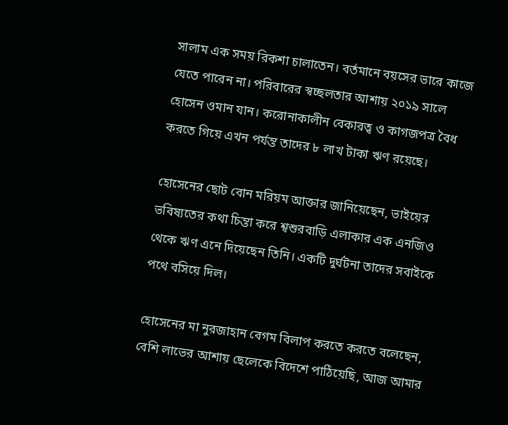সালাম এক সময় রিকশা চালাতেন। বর্তমানে বয়সের ভারে কাজে যেতে পারেন না। পরিবারের স্বচ্ছলতার আশায় ২০১৯ সালে হোসেন ওমান যান। করোনাকালীন বেকারত্ব ও কাগজপত্র বৈধ করতে গিয়ে এখন পর্যন্ত তাদের ৮ লাখ টাকা ঋণ রয়েছে।

হোসেনের ছোট বোন মরিয়ম আক্তার জানিয়েছেন, ভাইয়ের ভবিষ্যতের কথা চিন্তা করে শ্বশুরবাড়ি এলাকার এক এনজিও থেকে ঋণ এনে দিয়েছেন তিনি। একটি দুর্ঘটনা তাদের সবাইকে পথে বসিয়ে দিল।

হোসেনের মা নুরজাহান বেগম বিলাপ করতে করতে বলেছেন, বেশি লাভের আশায় ছেলেকে বিদেশে পাঠিয়েছি, আজ আমার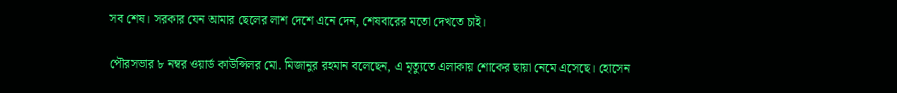সব শেষ। সরকার যেন আমার ছেলের লাশ দেশে এনে দেন, শেষবারের মতো দেখতে চাই।

পৌরসভার ৮ নম্বর ওয়ার্ড কাউন্সিলর মো. মিজানুর রহমান বলেছেন, এ মৃত্যুতে এলাকায় শোকের ছায়া নেমে এসেছে। হোসেন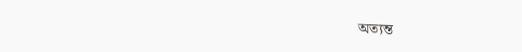অত্যন্ত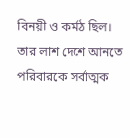বিনয়ী ও কর্মঠ ছিল। তার লাশ দেশে আনতে পরিবারকে সর্বাত্মক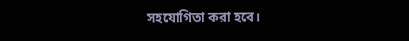সহযোগিতা করা হবে।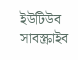ইউটিউব সাবস্ক্রাইব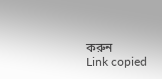করুন
Link copied